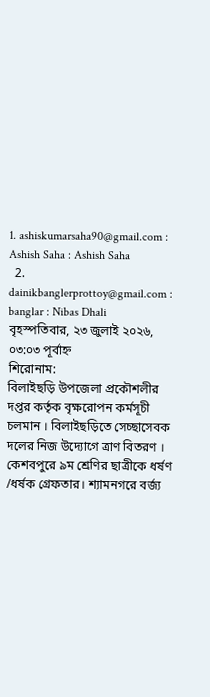1. ashiskumarsaha90@gmail.com : Ashish Saha : Ashish Saha
  2. dainikbanglerprottoy@gmail.com : banglar : Nibas Dhali
বৃহস্পতিবার, ২৩ জুলাই ২০২৬, ০৩:০৩ পূর্বাহ্ন
শিরোনাম:
বিলাইছড়ি উপজেলা প্রকৌশলীর দপ্তর কর্তৃক বৃক্ষরোপন কর্মসূচী চলমান । বিলাইছড়িতে সেচ্ছাসেবক দলের নিজ উদ্যোগে ত্রাণ বিতরণ । কেশবপুরে ৯ম শ্রেণির ছাত্রীকে ধর্ষণ /ধর্ষক গ্রেফতার। শ্যামনগরে বর্জ্য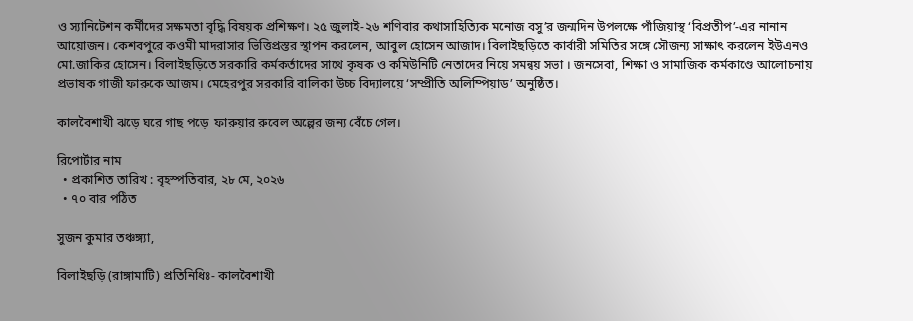ও স্যানিটেশন কর্মীদের সক্ষমতা বৃদ্ধি বিষয়ক প্রশিক্ষণ। ২৫ জুলাই-২৬ শণিবার কথাসাহিত্যিক মনোজ বসু’র জন্মদিন উপলক্ষে পাঁজিয়াস্থ ‘বিপ্রতীপ’-এর নানান আয়োজন। কেশবপুরে কওমী মাদরাসার ভিত্তিপ্রস্তর স্থাপন করলেন, আবুল হোসেন আজাদ। বিলাইছড়িতে কার্বারী সমিতির সঙ্গে সৌজন্য সাক্ষাৎ করলেন ইউএনও মো.জাকির হোসেন। বিলাইছড়িতে সরকারি কর্মকর্তাদের সাথে কৃষক ও কমিউনিটি নেতাদের নিয়ে সমন্বয় সভা । জনসেবা, শিক্ষা ও সামাজিক কর্মকাণ্ডে আলোচনায় প্রভাষক গাজী ফারুকে আজম। মেহেরপুর সরকারি বালিকা উচ্চ বিদ্যালয়ে ‘সম্প্রীতি অলিম্পিয়াড’ অনুষ্ঠিত।

কালবৈশাখী ঝড়ে ঘরে গাছ পড়ে  ফারুয়ার রুবেল অল্পের জন্য বেঁচে গেল।

রিপোর্টার নাম
  • প্রকাশিত তারিখ : বৃহস্পতিবার, ২৮ মে, ২০২৬
  • ৭০ বার পঠিত

সুজন কুমার তঞ্চঙ্গ্যা,

বিলাইছড়ি (রাঙ্গামাটি) প্রতিনিধিঃ- কালবৈশাখী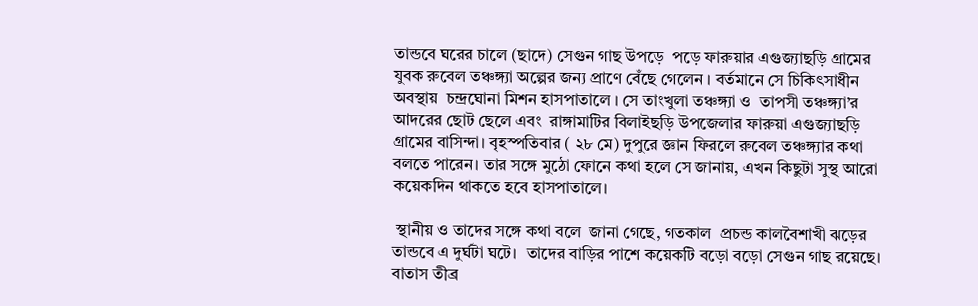তান্ডবে ঘরের চালে (ছাদে) সেগুন গাছ উপড়ে  পড়ে ফারুয়ার এগুজ্যাছড়ি গ্রামের যুবক রুবেল তঞ্চঙ্গ্যা অল্পের জন্য প্রাণে বেঁছে গেলেন । বর্তমানে সে চিকিৎসাধীন অবস্থায়  চন্দ্রঘোনা মিশন হাসপাতালে । সে তাংখুলা তঞ্চঙ্গ্যা ও  তাপসী তঞ্চঙ্গ্যা’র আদরের ছোট ছেলে এবং  রাঙ্গামাটির বিলাইছড়ি উপজেলার ফারুয়া এগুজ্যাছড়ি গ্রামের বাসিন্দা। বৃহস্পতিবার ( ২৮ মে) দুপুরে জ্ঞান ফিরলে রুবেল তঞ্চঙ্গ্যার কথা বলতে পারেন। তার সঙ্গে মুঠো ফোনে কথা হলে সে জানায়, এখন কিছুটা সুস্থ আরো কয়েকদিন থাকতে হবে হাসপাতালে।

 স্থানীয় ও তাদের সঙ্গে কথা বলে  জানা গেছে, গতকাল  প্রচন্ড কালবৈশাখী ঝড়ের তান্ডবে এ দুর্ঘটা ঘটে।  তাদের বাড়ির পাশে কয়েকটি বড়ো বড়ো সেগুন গাছ রয়েছে। বাতাস তীব্র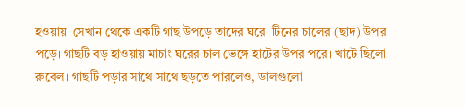হওয়ায়  সেখান থেকে একটি গাছ উপড়ে তাদের ঘরে  টিনের চালের (ছাদ) উপর পড়ে। গাছটি বড় হাওয়ায় মাচাং ঘরের চাল ভেঙ্গে হাটের উপর পরে। খাটে ছিলো  রুবেল। গাছটি পড়ার সাথে সাথে ছড়তে পারলেও, ডালগুলো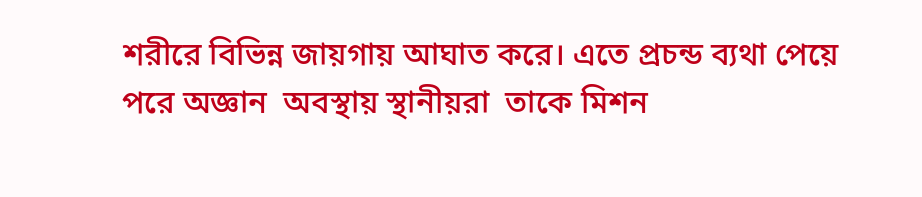শরীরে বিভিন্ন জায়গায় আঘাত করে। এতে প্রচন্ড ব্যথা পেয়ে পরে অজ্ঞান  অবস্থায় স্থানীয়রা  তাকে মিশন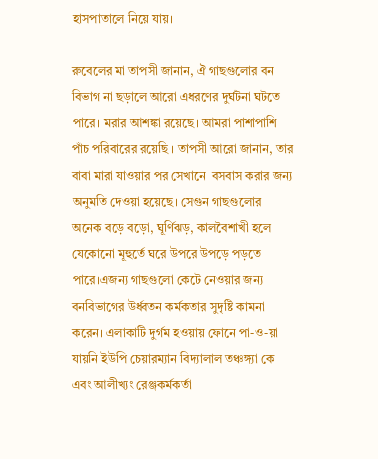হাসপাতালে নিয়ে যায়।

রুবেলের মা তাপসী জানান, ঐ গাছগুলোর বন বিভাগ না ছড়ালে আরো এধরণের দুর্ঘটনা ঘটতে পারে। মরার আশঙ্কা রয়েছে। আমরা পাশাপাশি  পাঁচ পরিবারের রয়েছি । তাপসী আরো জানান, তার বাবা মারা যাওয়ার পর সেখানে  বসবাস করার জন্য অনুমতি দেওয়া হয়েছে। সেগুন গাছগুলোর অনেক বড়ে বড়ো, ঘূর্ণিঝড়, কালবৈশাখী হলে যেকোনো মূহুর্তে ঘরে উপরে উপড়ে পড়তে পারে।এজন্য গাছগুলো কেটে নেওয়ার জন্য বনবিভাগের উর্ধ্বতন কর্মকতার সুদৃষ্টি কামনা করেন। এলাকাটি দুর্গম হওয়ায় ফোনে পা-ও-য়া যায়নি ইউপি চেয়ারম্যান বিদ্যালাল তঞ্চঙ্গ্যা কে এবং আলীখ্যং রেঞ্জকর্মকর্তা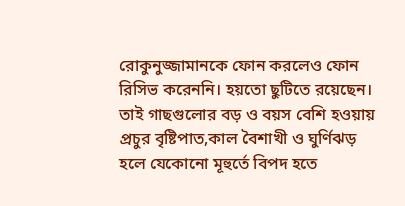রোকুনুজ্জামানকে ফোন করলেও ফোন রিসিভ করেননি। হয়তো ছুটিতে রয়েছেন।  তাই গাছগুলোর বড় ও বয়স বেশি হওয়ায়  প্রচুর বৃষ্টিপাত,কাল বৈশাখী ও ঘুর্ণিঝড় হলে যেকোনো মূহুর্তে বিপদ হতে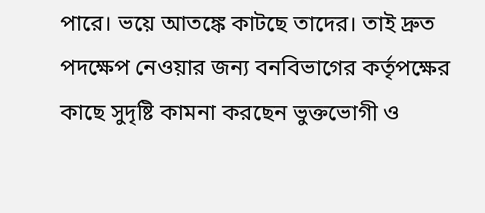পারে। ভয়ে আতঙ্কে কাটছে তাদের। তাই দ্রুত পদক্ষেপ নেওয়ার জন্য বনবিভাগের কর্তৃপক্ষের কাছে সুদৃষ্টি কামনা করছেন ভুক্তভোগী ও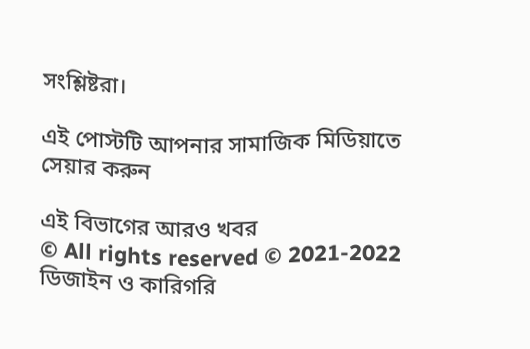সংশ্লিষ্টরা।

এই পোস্টটি আপনার সামাজিক মিডিয়াতে সেয়ার করুন

এই বিভাগের আরও খবর
© All rights reserved © 2021-2022
ডিজাইন ও কারিগরি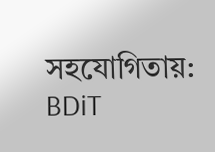সহযোগিতায়: BDiT